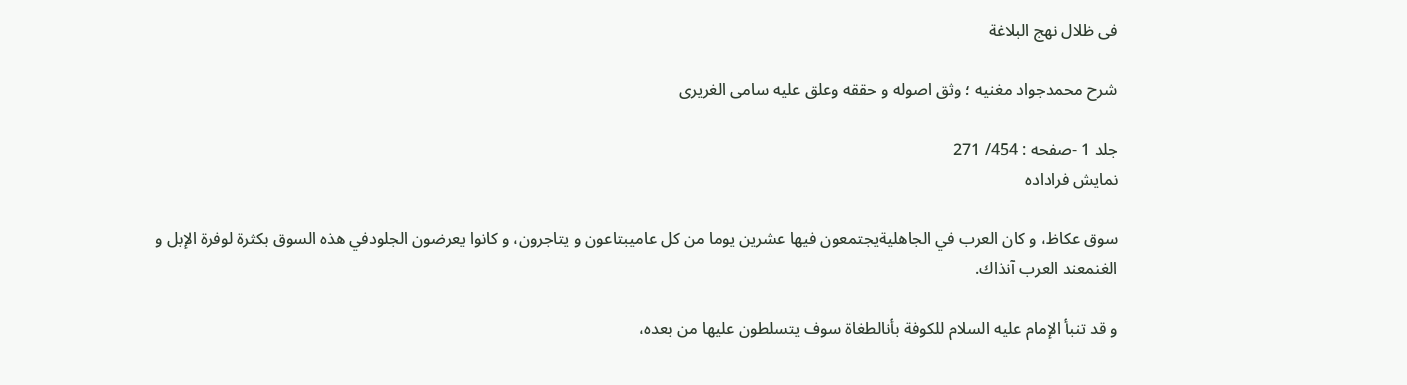فی ظلال نهج البلاغة

شرح محمدجواد مغنیه ؛ وثق اصوله و حققه وعلق علیه سامی ‌الغریری

جلد 1 -صفحه : 454/ 271
نمايش فراداده

سوق عكاظ، و كان العرب في الجاهليةيجتمعون فيها عشرين يوما من كل عاميبتاعون و يتاجرون، و كانوا يعرضون الجلودفي هذه السوق بكثرة لوفرة الإبل و الغنمعند العرب آنذاك.

و قد تنبأ الإمام عليه السلام للكوفة بأنالطغاة سوف يتسلطون عليها من بعده،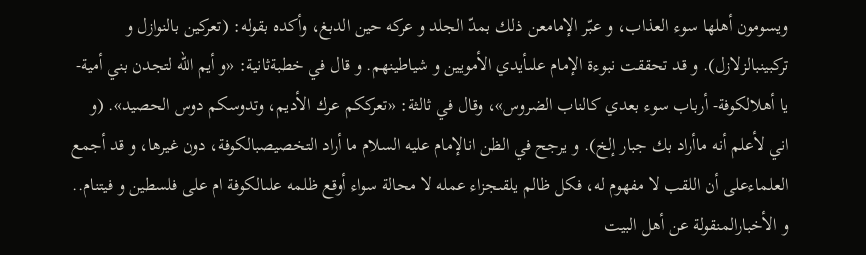ويسومون أهلها سوء العذاب، و عبّر الإمامعن ذلك بمدّ الجلد و عركه حين الدبغ، وأكده بقوله: (تعركين بالنوازل و تركبينبالزلازل). و قد تحققت نبوءة الإمام علىأيدي الأمويين و شياطينهم. و قال في خطبةثانية: «و أيم اللّه لتجدن بني أمية- يا أهلالكوفة- أرباب سوء بعدي كالناب الضروس»، وقال في ثالثة: «تعرككم عرك الأديم، وتدوسكم دوس الحصيد». (و اني لأعلم أنه ماأراد بك جبار إلخ). و يرجح في الظن انالإمام عليه السلام ما أراد التخصيصبالكوفة، دون غيرها، و قد أجمع العلماءعلى أن اللقب لا مفهوم له، فكل ظالم يلقىجزاء عمله لا محالة سواء أوقع ظلمه علىالكوفة ام على فلسطين و فيتنام.. و الأخبارالمنقولة عن أهل البيت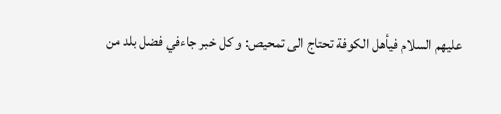عليهم السلام فيأهل الكوفة تحتاج الى تمحيص: و كل خبر جاءفي فضل بلد من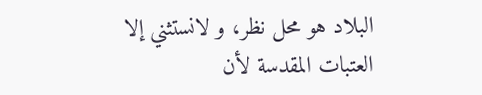البلاد هو محل نظر، و لانستثني إلا العتبات المقدسة لأن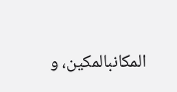المكانبالمكين، و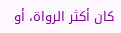كان أكثر الرواة، أو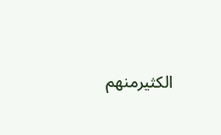الكثيرمنهم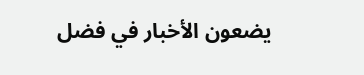يضعون الأخبار في فضل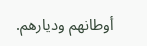أوطانهم وديارهم.